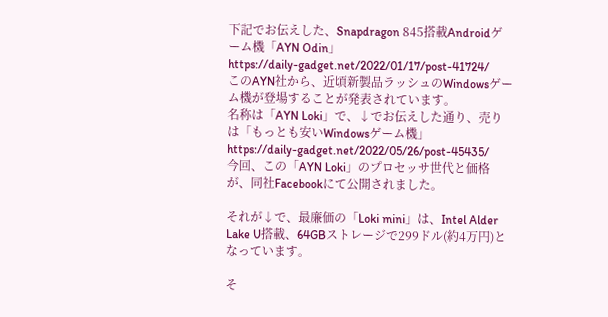下記でお伝えした、Snapdragon 845搭載Androidゲーム機「AYN Odin」
https://daily-gadget.net/2022/01/17/post-41724/
このAYN社から、近頃新製品ラッシュのWindowsゲーム機が登場することが発表されています。
名称は「AYN Loki」で、↓でお伝えした通り、売りは「もっとも安いWindowsゲーム機」
https://daily-gadget.net/2022/05/26/post-45435/
今回、この「AYN Loki」のプロセッサ世代と価格が、同社Facebookにて公開されました。

それが↓で、最廉価の「Loki mini」は、Intel Alder Lake U搭載、64GBストレージで299ドル(約4万円)となっています。

そ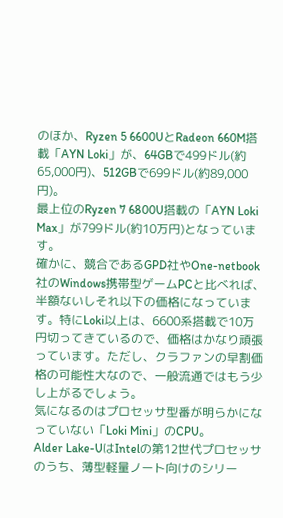のほか、Ryzen 5 6600UとRadeon 660M搭載「AYN Loki」が、64GBで499ドル(約65,000円)、512GBで699ドル(約89,000円)。
最上位のRyzen 7 6800U搭載の「AYN Loki Max」が799ドル(約10万円)となっています。
確かに、競合であるGPD社やOne-netbook社のWindows携帯型ゲームPCと比べれば、半額ないしそれ以下の価格になっています。特にLoki以上は、6600系搭載で10万円切ってきているので、価格はかなり頑張っています。ただし、クラファンの早割価格の可能性大なので、一般流通ではもう少し上がるでしょう。
気になるのはプロセッサ型番が明らかになっていない「Loki Mini」のCPU。
Alder Lake-UはIntelの第12世代プロセッサのうち、薄型軽量ノート向けのシリー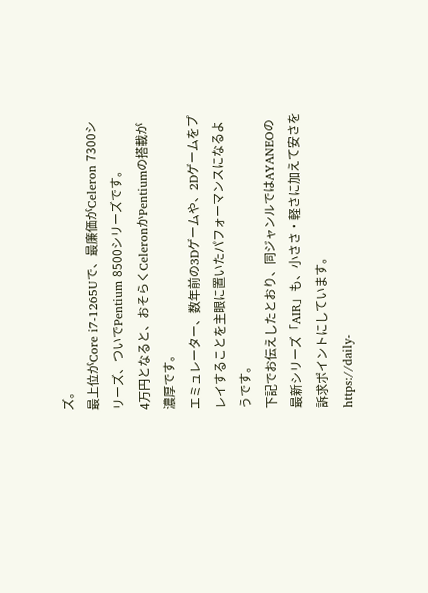ズ。
最上位がCore i7-1265Uで、最廉価がCeleron 7300シリーズ、ついでPentium 8500シリーズです。
4万円となると、おそらくCeleronかPentiumの搭載が濃厚です。
エミュレーター、数年前の3Dゲームや、2Dゲームをプレイすることを主眼に置いたパフォーマンスになるようです。
下記でお伝えしたとおり、同ジャンルではAYANEOの最新シリーズ「AIR」も、小ささ・軽さに加えて安さを訴求ポイントにしています。
https://daily-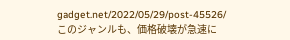gadget.net/2022/05/29/post-45526/
このジャンルも、価格破壊が急速に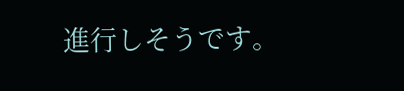進行しそうです。